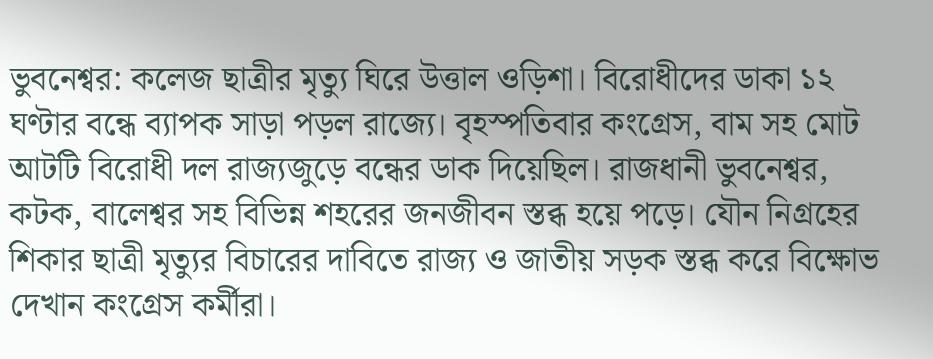ভুবনেশ্বর: কলেজ ছাত্রীর মৃত্যু ঘিরে উত্তাল ওড়িশা। বিরোধীদের ডাকা ১২ ঘণ্টার বন্ধে ব্যাপক সাড়া পড়ল রাজ্যে। বৃহস্পতিবার কংগ্রেস, বাম সহ মোট আটটি বিরোধী দল রাজ্যজুড়ে বন্ধের ডাক দিয়েছিল। রাজধানী ভুবনেশ্বর, কটক, বালেশ্বর সহ বিভিন্ন শহরের জনজীবন স্তব্ধ হয়ে পড়ে। যৌন নিগ্রহের শিকার ছাত্রী মৃত্যুর বিচারের দাবিতে রাজ্য ও জাতীয় সড়ক স্তব্ধ করে বিক্ষোভ দেখান কংগ্রেস কর্মীরা।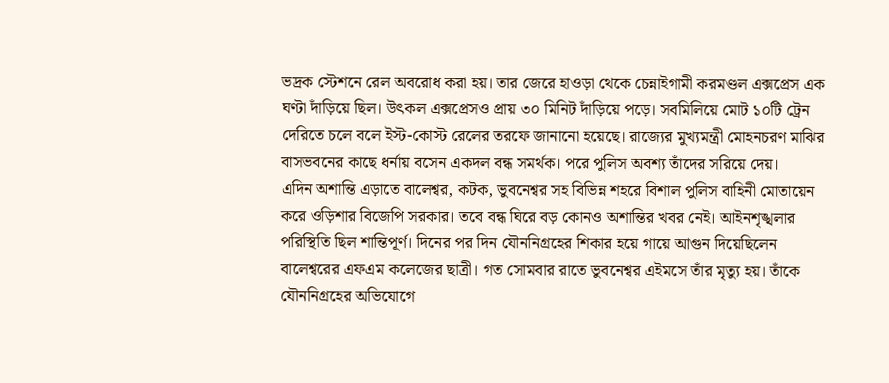ভদ্রক স্টেশনে রেল অবরোধ করা হয়। তার জেরে হাওড়া থেকে চেন্নাইগামী করমণ্ডল এক্সপ্রেস এক ঘণ্টা দাঁড়িয়ে ছিল। উৎকল এক্সপ্রেসও প্রায় ৩০ মিনিট দাঁড়িয়ে পড়ে। সবমিলিয়ে মোট ১০টি ট্রেন দেরিতে চলে বলে ইস্ট-কোস্ট রেলের তরফে জানানো হয়েছে। রাজ্যের মুখ্যমন্ত্রী মোহনচরণ মাঝির বাসভবনের কাছে ধর্নায় বসেন একদল বন্ধ সমর্থক। পরে পুলিস অবশ্য তাঁদের সরিয়ে দেয়।
এদিন অশান্তি এড়াতে বালেশ্বর, কটক, ভুবনেশ্বর সহ বিভিন্ন শহরে বিশাল পুলিস বাহিনী মোতায়েন করে ওড়িশার বিজেপি সরকার। তবে বন্ধ ঘিরে বড় কোনও অশান্তির খবর নেই। আইনশৃঙ্খলার পরিস্থিতি ছিল শান্তিপূর্ণ। দিনের পর দিন যৌননিগ্রহের শিকার হয়ে গায়ে আগুন দিয়েছিলেন বালেশ্বরের এফএম কলেজের ছাত্রী। গত সোমবার রাতে ভুবনেশ্বর এইমসে তাঁর মৃত্যু হয়। তাঁকে যৌননিগ্রহের অভিযোগে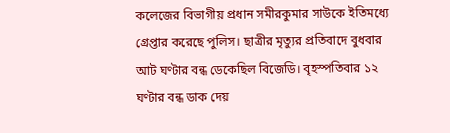কলেজের বিভাগীয় প্রধান সমীরকুমার সাউকে ইতিমধ্যে গ্রেপ্তার করেছে পুলিস। ছাত্রীর মৃত্যুর প্রতিবাদে বুধবার আট ঘণ্টার বন্ধ ডেকেছিল বিজেডি। বৃহস্পতিবার ১২ ঘণ্টার বন্ধ ডাক দেয়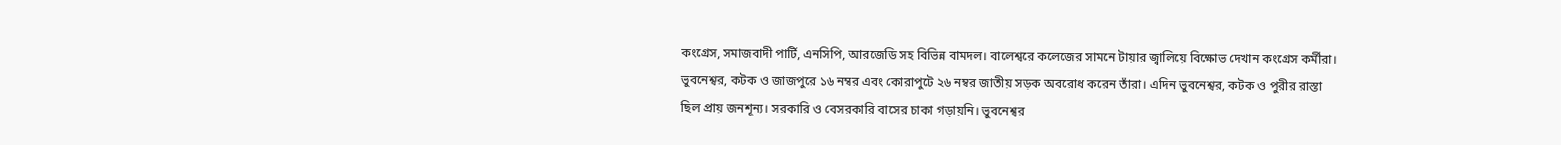কংগ্রেস, সমাজবাদী পার্টি, এনসিপি, আরজেডি সহ বিভিন্ন বামদল। বালেশ্বরে কলেজের সামনে টায়ার জ্বালিয়ে বিক্ষোভ দেখান কংগ্রেস কর্মীরা। ভুবনেশ্বর, কটক ও জাজপুরে ১৬ নম্বর এবং কোরাপুটে ২৬ নম্বর জাতীয় সড়ক অবরোধ করেন তাঁরা। এদিন ভুবনেশ্বর, কটক ও পুরীর রাস্তা ছিল প্রায় জনশূন্য। সরকারি ও বেসরকারি বাসের চাকা গড়ায়নি। ভুবনেশ্বর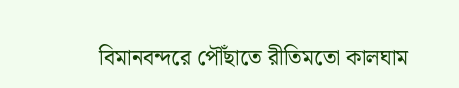বিমানবন্দরে পৌঁছাতে রীতিমতো কালঘাম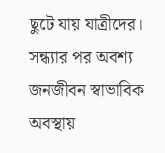ছুটে যায় যাত্রীদের। সন্ধ্যার পর অবশ্য জনজীবন স্বাভাবিক অবস্থায়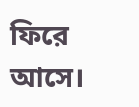ফিরে আসে।